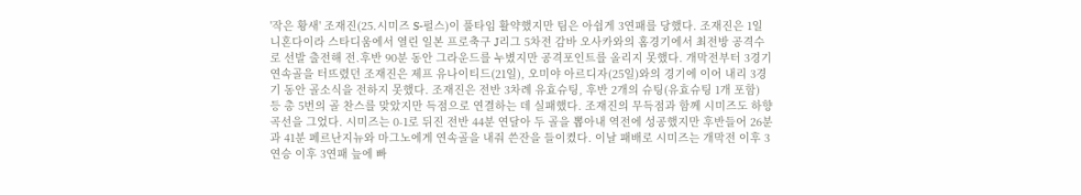'작은 황새' 조재진(25.시미즈 S-펄스)이 풀타임 활약했지만 팀은 아쉽게 3연패를 당했다. 조재진은 1일 니혼다이라 스타디움에서 열린 일본 프로축구 J리그 5차전 감바 오사카와의 홈경기에서 최전방 공격수로 선발 출전해 전.후반 90분 동안 그라운드를 누볐지만 공격포인트를 올리지 못했다. 개막전부터 3경기 연속골을 터뜨렸던 조재진은 제프 유나이티드(21일), 오미야 아르디자(25일)와의 경기에 이어 내리 3경기 동안 골소식을 전하지 못했다. 조재진은 전반 3차례 유효슈팅, 후반 2개의 슈팅(유효슈팅 1개 포함) 등 총 5번의 골 찬스를 맞았지만 득점으로 연결하는 데 실패했다. 조재진의 무득점과 함께 시미즈도 하향 곡선을 그었다. 시미즈는 0-1로 뒤진 전반 44분 연달아 두 골을 뽑아내 역전에 성공했지만 후반들어 26분과 41분 페르난지뉴와 마그노에게 연속골을 내줘 쓴잔을 들이켰다. 이날 패배로 시미즈는 개막전 이후 3연승 이후 3연패 늪에 빠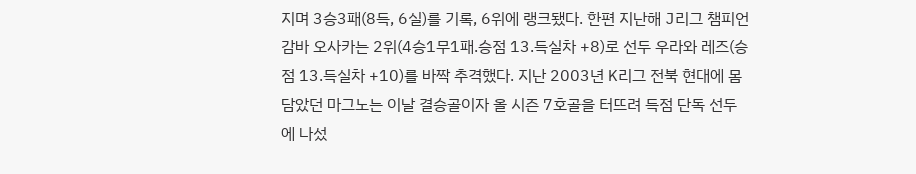지며 3승3패(8득, 6실)를 기록, 6위에 랭크됐다. 한편 지난해 J리그 챔피언 감바 오사카는 2위(4승1무1패.승점 13.득실차 +8)로 선두 우라와 레즈(승점 13.득실차 +10)를 바짝 추격했다. 지난 2003년 K리그 전북 현대에 몸 담았던 마그노는 이날 결승골이자 올 시즌 7호골을 터뜨려 득점 단독 선두에 나섰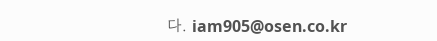다. iam905@osen.co.kr